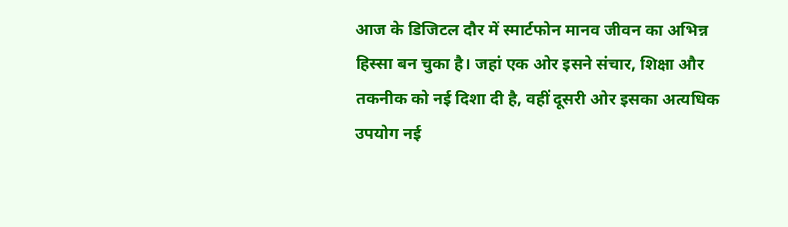आज के डिजिटल दौर में स्मार्टफोन मानव जीवन का अभिन्न हिस्सा बन चुका है। जहां एक ओर इसने संचार, शिक्षा और तकनीक को नई दिशा दी है, वहीं दूसरी ओर इसका अत्यधिक उपयोग नई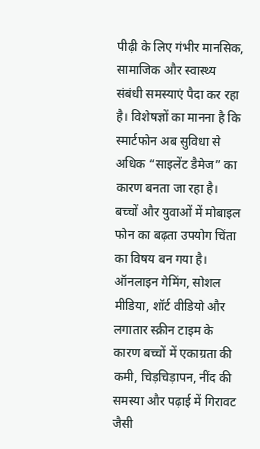पीढ़ी के लिए गंभीर मानसिक, सामाजिक और स्वास्थ्य संबंधी समस्याएं पैदा कर रहा है। विशेषज्ञों का मानना है कि स्मार्टफोन अब सुविधा से अधिक “साइलेंट डैमेज” का कारण बनता जा रहा है।
बच्चों और युवाओं में मोबाइल फोन का बढ़ता उपयोग चिंता का विषय बन गया है। ऑनलाइन गेमिंग, सोशल मीडिया, शॉर्ट वीडियो और लगातार स्क्रीन टाइम के कारण बच्चों में एकाग्रता की कमी, चिड़चिड़ापन, नींद की समस्या और पढ़ाई में गिरावट जैसी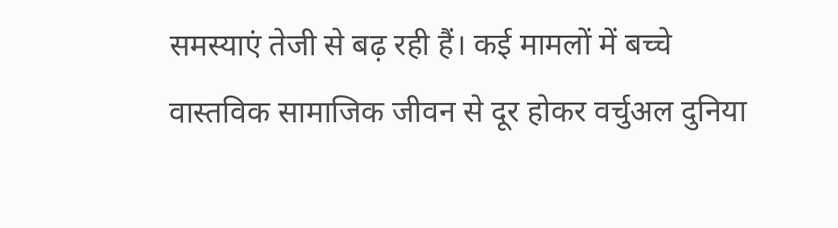समस्याएं तेजी से बढ़ रही हैं। कई मामलों में बच्चे वास्तविक सामाजिक जीवन से दूर होकर वर्चुअल दुनिया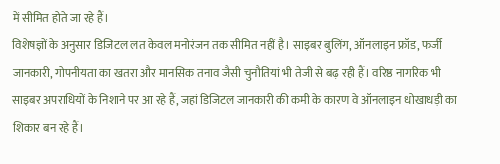में सीमित होते जा रहे हैं।
विशेषज्ञों के अनुसार डिजिटल लत केवल मनोरंजन तक सीमित नहीं है। साइबर बुलिंग, ऑनलाइन फ्रॉड, फर्जी जानकारी, गोपनीयता का खतरा और मानसिक तनाव जैसी चुनौतियां भी तेजी से बढ़ रही हैं। वरिष्ठ नागरिक भी साइबर अपराधियों के निशाने पर आ रहे हैं, जहां डिजिटल जानकारी की कमी के कारण वे ऑनलाइन धोखाधड़ी का शिकार बन रहे हैं।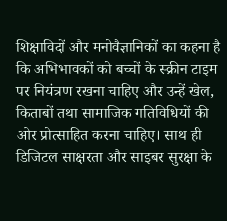शिक्षाविदों और मनोवैज्ञानिकों का कहना है कि अभिभावकों को बच्चों के स्क्रीन टाइम पर नियंत्रण रखना चाहिए और उन्हें खेल, किताबों तथा सामाजिक गतिविधियों की ओर प्रोत्साहित करना चाहिए। साथ ही डिजिटल साक्षरता और साइबर सुरक्षा के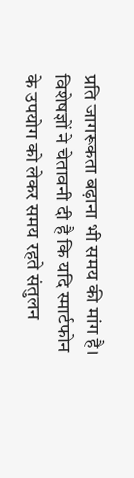प्रति जागरूकता बढ़ाना भी समय की मांग है।
विशेषज्ञों ने चेतावनी दी है कि यदि स्मार्टफोन के उपयोग को लेकर समय रहते संतुलन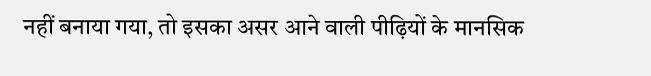नहीं बनाया गया, तो इसका असर आने वाली पीढ़ियों के मानसिक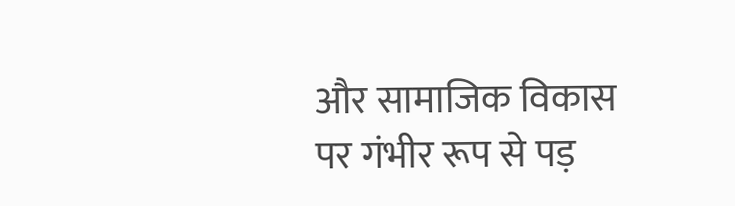और सामाजिक विकास पर गंभीर रूप से पड़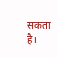सकता है।